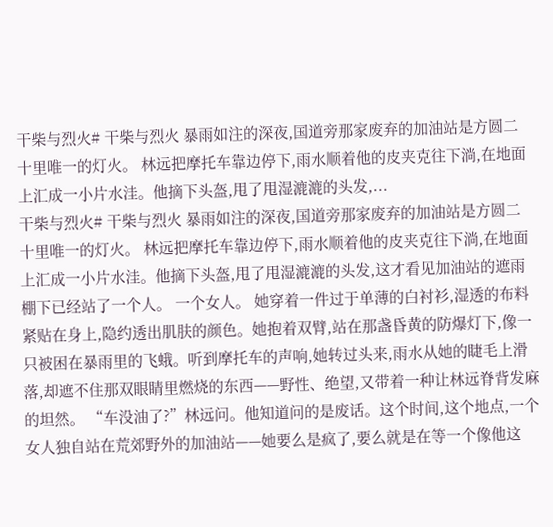干柴与烈火# 干柴与烈火 暴雨如注的深夜,国道旁那家废弃的加油站是方圆二十里唯一的灯火。 林远把摩托车靠边停下,雨水顺着他的皮夹克往下淌,在地面上汇成一小片水洼。他摘下头盔,甩了甩湿漉漉的头发,...
干柴与烈火# 干柴与烈火 暴雨如注的深夜,国道旁那家废弃的加油站是方圆二十里唯一的灯火。 林远把摩托车靠边停下,雨水顺着他的皮夹克往下淌,在地面上汇成一小片水洼。他摘下头盔,甩了甩湿漉漉的头发,这才看见加油站的遮雨棚下已经站了一个人。 一个女人。 她穿着一件过于单薄的白衬衫,湿透的布料紧贴在身上,隐约透出肌肤的颜色。她抱着双臂,站在那盏昏黄的防爆灯下,像一只被困在暴雨里的飞蛾。听到摩托车的声响,她转过头来,雨水从她的睫毛上滑落,却遮不住那双眼睛里燃烧的东西——野性、绝望,又带着一种让林远脊背发麻的坦然。 “车没油了?”林远问。他知道问的是废话。这个时间,这个地点,一个女人独自站在荒郊野外的加油站——她要么是疯了,要么就是在等一个像他这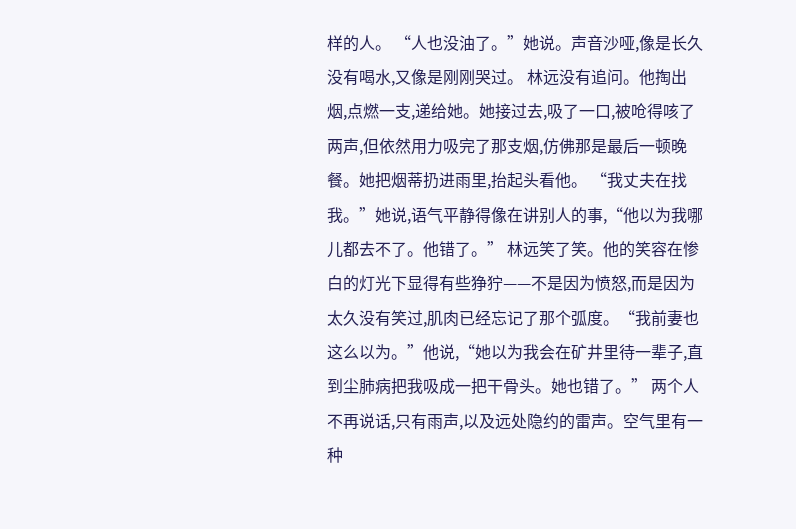样的人。 “人也没油了。”她说。声音沙哑,像是长久没有喝水,又像是刚刚哭过。 林远没有追问。他掏出烟,点燃一支,递给她。她接过去,吸了一口,被呛得咳了两声,但依然用力吸完了那支烟,仿佛那是最后一顿晚餐。她把烟蒂扔进雨里,抬起头看他。 “我丈夫在找我。”她说,语气平静得像在讲别人的事,“他以为我哪儿都去不了。他错了。” 林远笑了笑。他的笑容在惨白的灯光下显得有些狰狞——不是因为愤怒,而是因为太久没有笑过,肌肉已经忘记了那个弧度。“我前妻也这么以为。”他说,“她以为我会在矿井里待一辈子,直到尘肺病把我吸成一把干骨头。她也错了。” 两个人不再说话,只有雨声,以及远处隐约的雷声。空气里有一种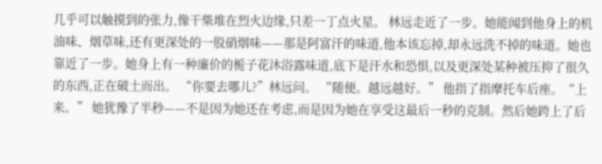几乎可以触摸到的张力,像干柴堆在烈火边缘,只差一丁点火星。 林远走近了一步。她能闻到他身上的机油味、烟草味,还有更深处的一股硝烟味——那是阿富汗的味道,他本该忘掉,却永远洗不掉的味道。她也靠近了一步。她身上有一种廉价的栀子花沐浴露味道,底下是汗水和恐惧,以及更深处某种被压抑了很久的东西,正在破土而出。 “你要去哪儿?”林远问。 “随便。越远越好。” 他指了指摩托车后座。“上来。” 她犹豫了半秒——不是因为她还在考虑,而是因为她在享受这最后一秒的克制。然后她跨上了后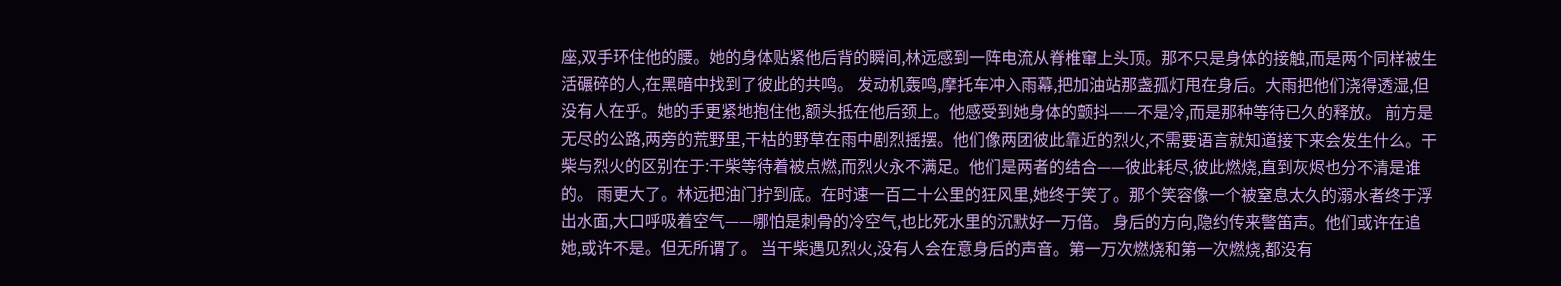座,双手环住他的腰。她的身体贴紧他后背的瞬间,林远感到一阵电流从脊椎窜上头顶。那不只是身体的接触,而是两个同样被生活碾碎的人,在黑暗中找到了彼此的共鸣。 发动机轰鸣,摩托车冲入雨幕,把加油站那盏孤灯甩在身后。大雨把他们浇得透湿,但没有人在乎。她的手更紧地抱住他,额头抵在他后颈上。他感受到她身体的颤抖——不是冷,而是那种等待已久的释放。 前方是无尽的公路,两旁的荒野里,干枯的野草在雨中剧烈摇摆。他们像两团彼此靠近的烈火,不需要语言就知道接下来会发生什么。干柴与烈火的区别在于:干柴等待着被点燃,而烈火永不满足。他们是两者的结合——彼此耗尽,彼此燃烧,直到灰烬也分不清是谁的。 雨更大了。林远把油门拧到底。在时速一百二十公里的狂风里,她终于笑了。那个笑容像一个被窒息太久的溺水者终于浮出水面,大口呼吸着空气——哪怕是刺骨的冷空气,也比死水里的沉默好一万倍。 身后的方向,隐约传来警笛声。他们或许在追她,或许不是。但无所谓了。 当干柴遇见烈火,没有人会在意身后的声音。第一万次燃烧和第一次燃烧,都没有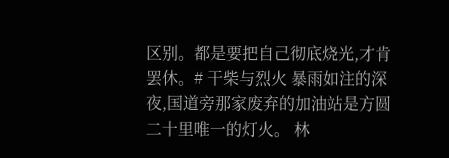区别。都是要把自己彻底烧光,才肯罢休。# 干柴与烈火 暴雨如注的深夜,国道旁那家废弃的加油站是方圆二十里唯一的灯火。 林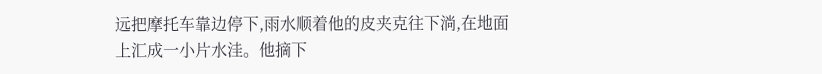远把摩托车靠边停下,雨水顺着他的皮夹克往下淌,在地面上汇成一小片水洼。他摘下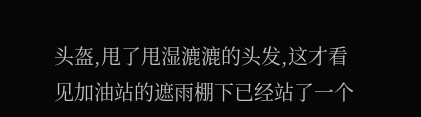头盔,甩了甩湿漉漉的头发,这才看见加油站的遮雨棚下已经站了一个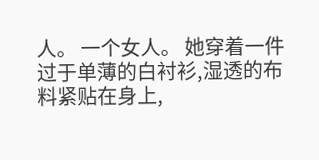人。 一个女人。 她穿着一件过于单薄的白衬衫,湿透的布料紧贴在身上,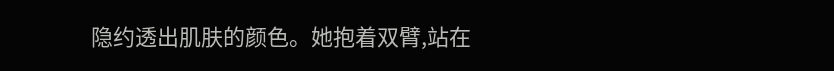隐约透出肌肤的颜色。她抱着双臂,站在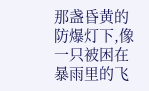那盏昏黄的防爆灯下,像一只被困在暴雨里的飞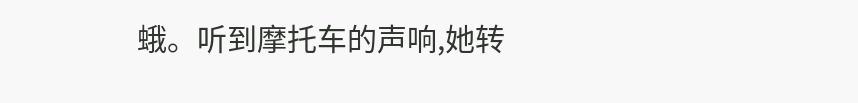蛾。听到摩托车的声响,她转